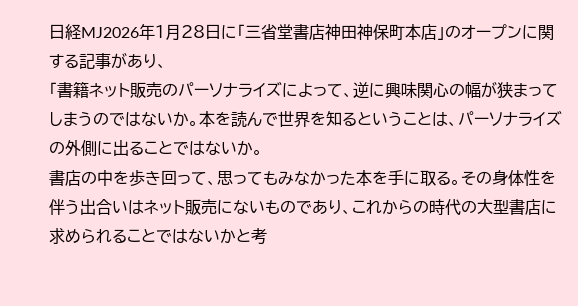日経MJ2026年1月28日に「三省堂書店神田神保町本店」のオープンに関する記事があり、
「書籍ネット販売のパーソナライズによって、逆に興味関心の幅が狭まってしまうのではないか。本を読んで世界を知るということは、パーソナライズの外側に出ることではないか。
書店の中を歩き回って、思ってもみなかった本を手に取る。その身体性を伴う出合いはネット販売にないものであり、これからの時代の大型書店に求められることではないかと考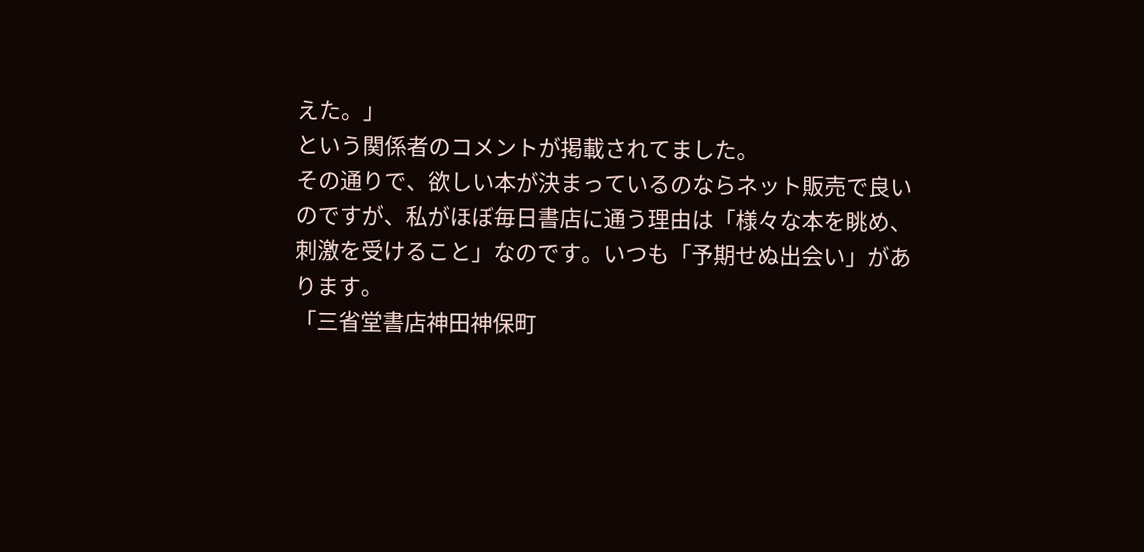えた。」
という関係者のコメントが掲載されてました。
その通りで、欲しい本が決まっているのならネット販売で良いのですが、私がほぼ毎日書店に通う理由は「様々な本を眺め、刺激を受けること」なのです。いつも「予期せぬ出会い」があります。
「三省堂書店神田神保町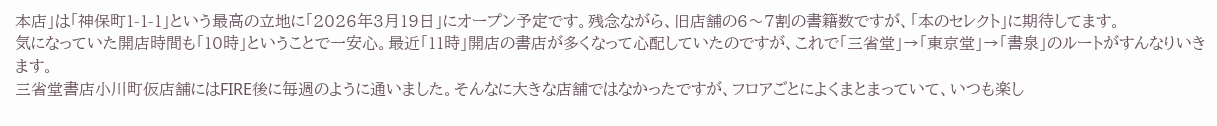本店」は「神保町1-1-1」という最高の立地に「2026年3月19日」にオープン予定です。残念ながら、旧店舗の6〜7割の書籍数ですが、「本のセレクト」に期待してます。
気になっていた開店時間も「10時」ということで一安心。最近「11時」開店の書店が多くなって心配していたのですが、これで「三省堂」→「東京堂」→「書泉」のルートがすんなりいきます。
三省堂書店小川町仮店舗にはFIRE後に毎週のように通いました。そんなに大きな店舗ではなかったですが、フロアごとによくまとまっていて、いつも楽し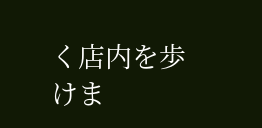く店内を歩けま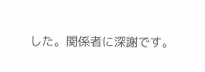した。関係者に深謝です。